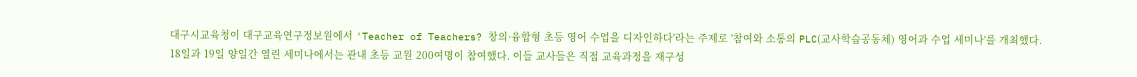대구시교육청이 대구교육연구정보원에서 'Teacher of Teachers? 창의·융합형 초등 영어 수업을 디자인하다'라는 주제로 '참여와 소통의 PLC(교사학습공동체) 영어과 수업 세미나'를 개최했다.
18일과 19일 양일간 열린 세미나에서는 관내 초등 교원 200여명이 참여했다. 이들 교사들은 직접 교육과정을 재구성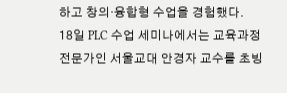하고 창의·융합형 수업을 경험했다.
18일 PLC 수업 세미나에서는 교육과정 전문가인 서울교대 안경자 교수를 초빙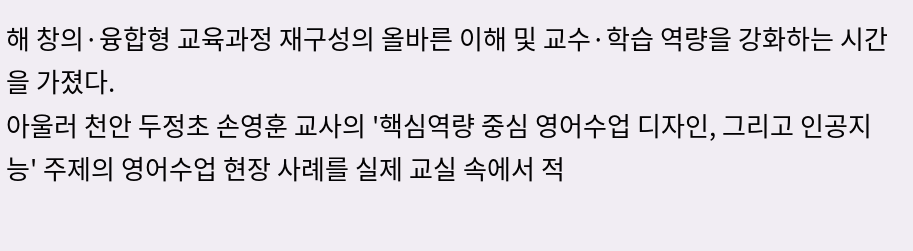해 창의·융합형 교육과정 재구성의 올바른 이해 및 교수·학습 역량을 강화하는 시간을 가졌다.
아울러 천안 두정초 손영훈 교사의 '핵심역량 중심 영어수업 디자인, 그리고 인공지능' 주제의 영어수업 현장 사례를 실제 교실 속에서 적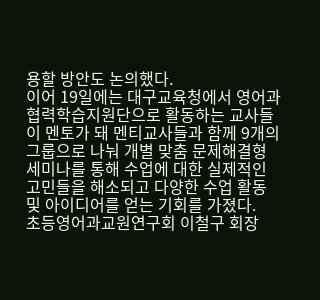용할 방안도 논의했다.
이어 19일에는 대구교육청에서 영어과 협력학습지원단으로 활동하는 교사들이 멘토가 돼 멘티교사들과 함께 9개의 그룹으로 나눠 개별 맞춤 문제해결형 세미나를 통해 수업에 대한 실제적인 고민들을 해소되고 다양한 수업 활동 및 아이디어를 얻는 기회를 가졌다.
초등영어과교원연구회 이철구 회장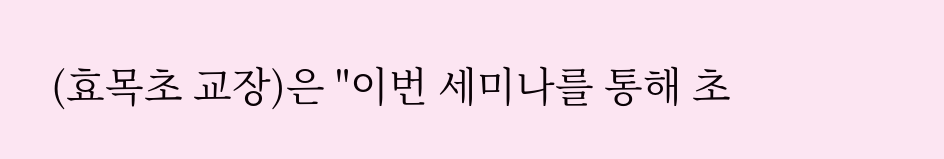(효목초 교장)은 "이번 세미나를 통해 초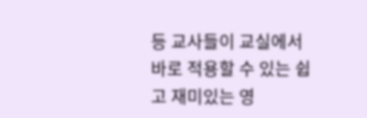등 교사들이 교실에서 바로 적용할 수 있는 쉽고 재미있는 영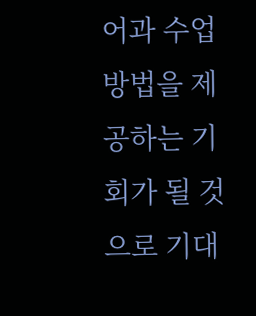어과 수업 방법을 제공하는 기회가 될 것으로 기대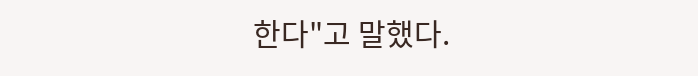한다"고 말했다.